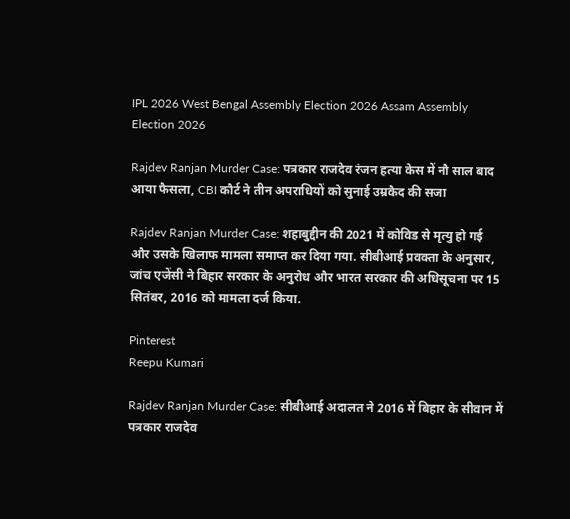IPL 2026 West Bengal Assembly Election 2026 Assam Assembly Election 2026

Rajdev Ranjan Murder Case: पत्रकार राजदेव रंजन हत्या केस में नौ साल बाद आया फैसला, CBI कौर्ट ने तीन अपराधियों को सुनाई उम्रकैद की सजा

Rajdev Ranjan Murder Case: शहाबुद्दीन की 2021 में कोविड से मृत्यु हो गई और उसके खिलाफ मामला समाप्त कर दिया गया. सीबीआई प्रवक्ता के अनुसार, जांच एजेंसी ने बिहार सरकार के अनुरोध और भारत सरकार की अधिसूचना पर 15 सितंबर, 2016 को मामला दर्ज किया.

Pinterest
Reepu Kumari

Rajdev Ranjan Murder Case: सीबीआई अदालत ने 2016 में बिहार के सीवान में पत्रकार राजदेव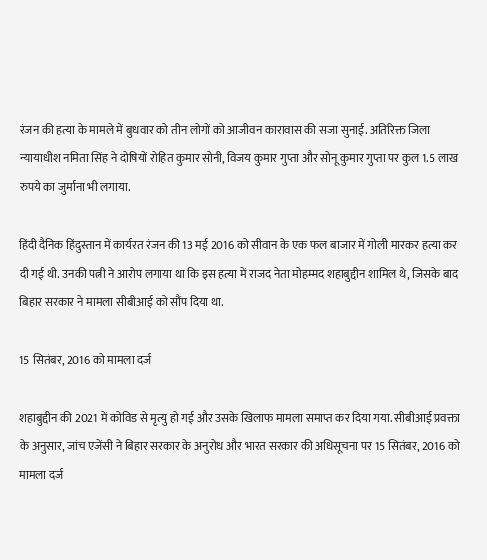रंजन की हत्या के मामले में बुधवार को तीन लोगों को आजीवन कारावास की सजा सुनाई. अतिरिक्त जिला न्यायाधीश नमिता सिंह ने दोषियों रोहित कुमार सोनी, विजय कुमार गुप्ता और सोनू कुमार गुप्ता पर कुल 1.5 लाख रुपये का जुर्माना भी लगाया.

हिंदी दैनिक हिंदुस्तान में कार्यरत रंजन की 13 मई 2016 को सीवान के एक फल बाजार में गोली मारकर हत्या कर दी गई थी. उनकी पत्नी ने आरोप लगाया था कि इस हत्या में राजद नेता मोहम्मद शहाबुद्दीन शामिल थे, जिसके बाद बिहार सरकार ने मामला सीबीआई को सौंप दिया था.

15 सितंबर, 2016 को मामला दर्ज

शहाबुद्दीन की 2021 में कोविड से मृत्यु हो गई और उसके खिलाफ मामला समाप्त कर दिया गया. सीबीआई प्रवक्ता के अनुसार, जांच एजेंसी ने बिहार सरकार के अनुरोध और भारत सरकार की अधिसूचना पर 15 सितंबर, 2016 को मामला दर्ज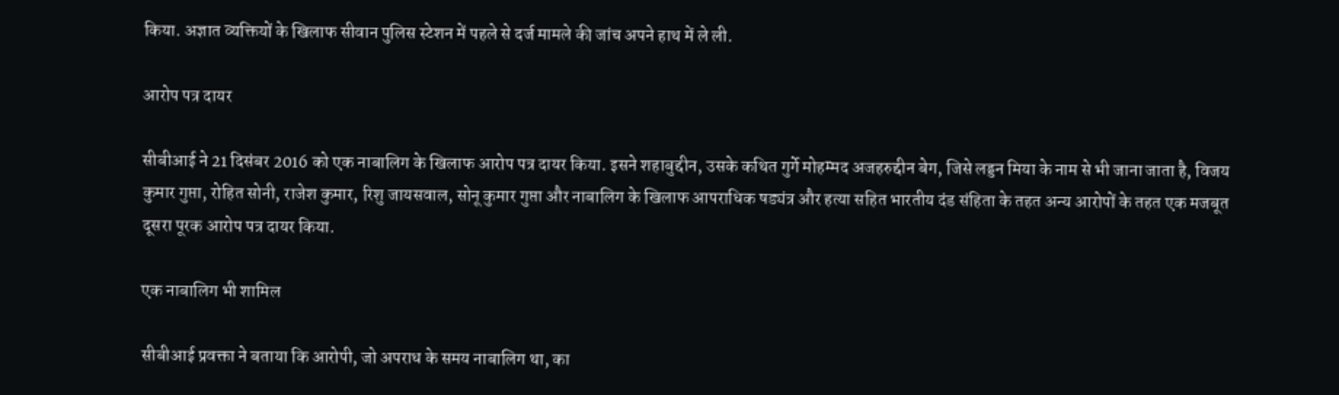किया. अज्ञात व्यक्तियों के खिलाफ सीवान पुलिस स्टेशन में पहले से दर्ज मामले की जांच अपने हाथ में ले ली.

आरोप पत्र दायर

सीबीआई ने 21 दिसंबर 2016 को एक नाबालिग के खिलाफ आरोप पत्र दायर किया. इसने शहाबुद्दीन, उसके कथित गुर्गे मोहम्मद अजहरुद्दीन बेग, जिसे लड्डन मिया के नाम से भी जाना जाता है, विजय कुमार गुप्ता, रोहित सोनी, राजेश कुमार, रिशु जायसवाल, सोनू कुमार गुप्ता और नाबालिग के खिलाफ आपराधिक षड्यंत्र और हत्या सहित भारतीय दंड संहिता के तहत अन्य आरोपों के तहत एक मजबूत दूसरा पूरक आरोप पत्र दायर किया.

एक नाबालिग भी शामिल

सीबीआई प्रवक्ता ने बताया कि आरोपी, जो अपराध के समय नाबालिग था, का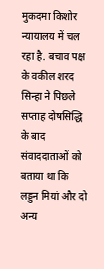मुकदमा किशोर न्यायालय में चल रहा है. बचाव पक्ष के वकील शरद सिन्हा ने पिछले सप्ताह दोषसिद्धि के बाद संवाददाताओं को बताया था कि लड्डन मियां और दो अन्य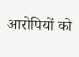आरोपियों को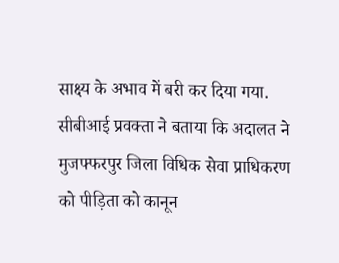साक्ष्य के अभाव में बरी कर दिया गया. सीबीआई प्रवक्ता ने बताया कि अदालत ने मुजफ्फरपुर जिला विधिक सेवा प्राधिकरण को पीड़िता को कानून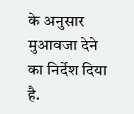के अनुसार मुआवजा देने का निर्देश दिया है.